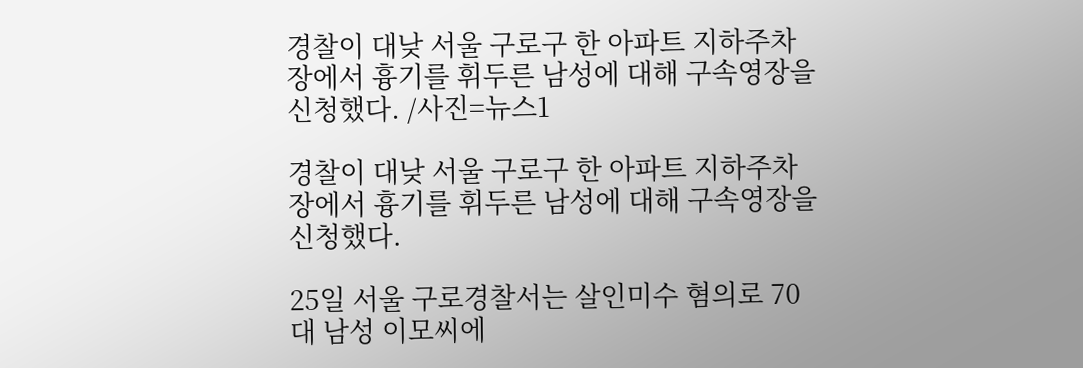경찰이 대낮 서울 구로구 한 아파트 지하주차장에서 흉기를 휘두른 남성에 대해 구속영장을 신청했다. /사진=뉴스1

경찰이 대낮 서울 구로구 한 아파트 지하주차장에서 흉기를 휘두른 남성에 대해 구속영장을 신청했다.

25일 서울 구로경찰서는 살인미수 혐의로 70대 남성 이모씨에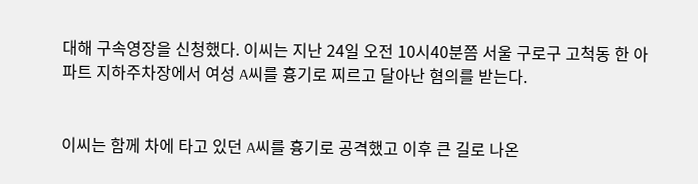대해 구속영장을 신청했다. 이씨는 지난 24일 오전 10시40분쯤 서울 구로구 고척동 한 아파트 지하주차장에서 여성 A씨를 흉기로 찌르고 달아난 혐의를 받는다.


이씨는 함께 차에 타고 있던 A씨를 흉기로 공격했고 이후 큰 길로 나온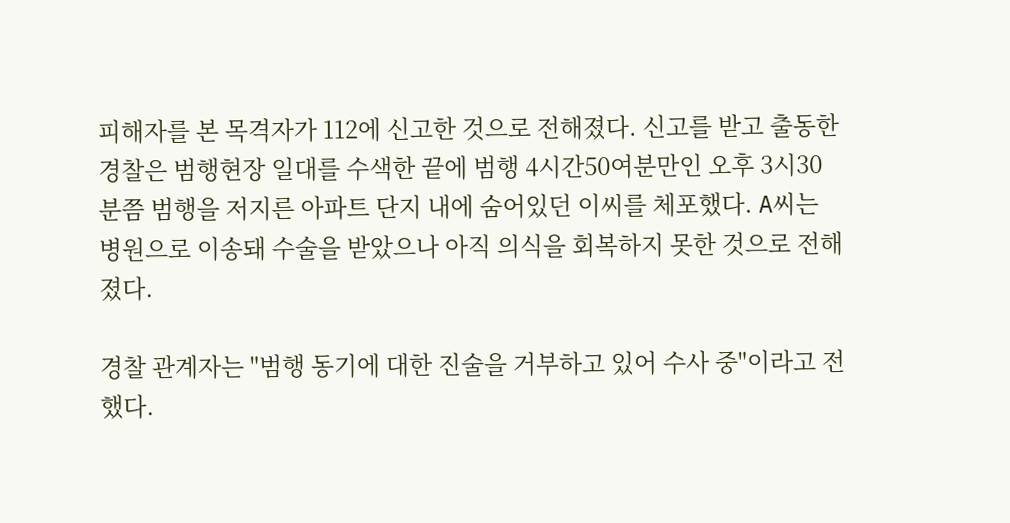피해자를 본 목격자가 112에 신고한 것으로 전해졌다. 신고를 받고 출동한 경찰은 범행현장 일대를 수색한 끝에 범행 4시간50여분만인 오후 3시30분쯤 범행을 저지른 아파트 단지 내에 숨어있던 이씨를 체포했다. A씨는 병원으로 이송돼 수술을 받았으나 아직 의식을 회복하지 못한 것으로 전해졌다.

경찰 관계자는 "범행 동기에 대한 진술을 거부하고 있어 수사 중"이라고 전했다.